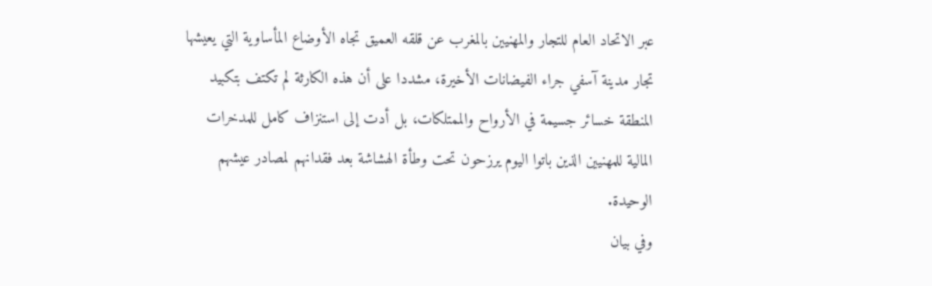عبر الاتحاد العام للتجار والمهنيين بالمغرب عن قلقه العميق تجاه الأوضاع المأساوية التي يعيشها تجار مدينة آسفي جراء الفيضانات الأخيرة، مشددا على أن هذه الكارثة لم تكتف بتكبيد المنطقة خسائر جسيمة في الأرواح والممتلكات، بل أدت إلى استنزاف كامل للمدخرات المالية للمهنيين الذين باتوا اليوم يرزحون تحت وطأة الهشاشة بعد فقدانهم لمصادر عيشهم الوحيدة.
وفي بيان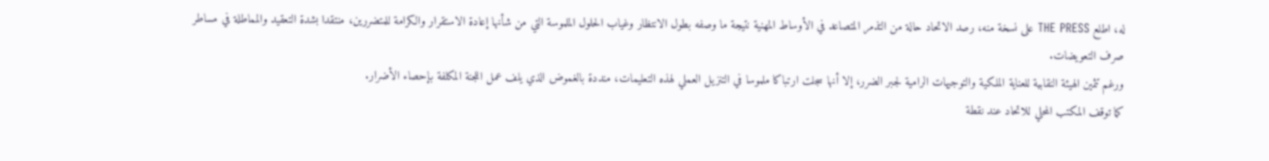له، اطلع THE PRESS على نسخة منه، رصد الاتحاد حالة من التذمر المتصاعد في الأوساط المهنية نتيجة ما وصفه بطول الانتظار وغياب الحلول الملموسة التي من شأنها إعادة الاستقرار والكرامة للمتضررين، منتقدا بشدة التعقيد والمماطلة في مساطر صرف التعويضات.
ورغم تثمين الهيئة النقابية للعناية الملكية والتوجيهات الرامية لجبر الضرر، إلا أنها سجلت ارتباكا ملموسا في التنزيل العملي لهذه التعليمات، منددة بالغموض الذي يلف عمل اللجنة المكلفة بإحصاء الأضرار.
كما توقف المكتب المحلي للاتحاد عند نقطة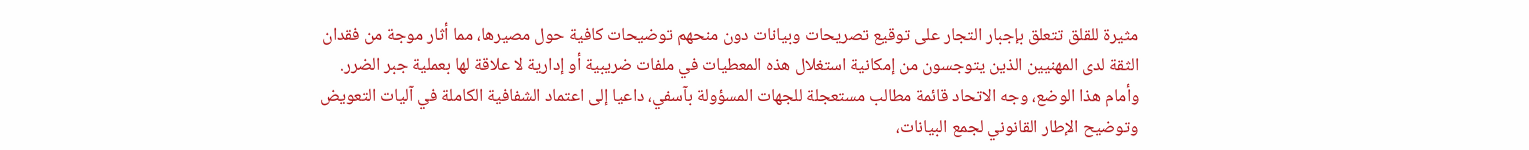مثيرة للقلق تتعلق بإجبار التجار على توقيع تصريحات وبيانات دون منحهم توضيحات كافية حول مصيرها، مما أثار موجة من فقدان الثقة لدى المهنيين الذين يتوجسون من إمكانية استغلال هذه المعطيات في ملفات ضريبية أو إدارية لا علاقة لها بعملية جبر الضرر.
وأمام هذا الوضع، وجه الاتحاد قائمة مطالب مستعجلة للجهات المسؤولة بآسفي، داعيا إلى اعتماد الشفافية الكاملة في آليات التعويض وتوضيح الإطار القانوني لجمع البيانات،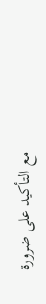مع التأكيد على ضرورة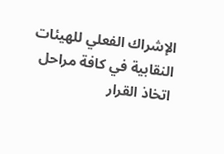الإشراك الفعلي للهيئات النقابية في كافة مراحل اتخاذ القرار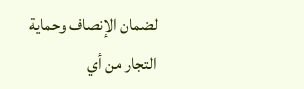لضمان الإنصاف وحماية التجار من أي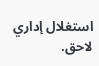استغلال إداري لاحق.